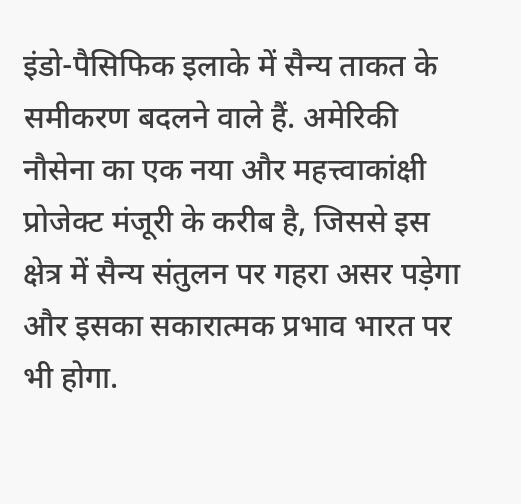इंडो-पैसिफिक इलाके में सैन्य ताकत के समीकरण बदलने वाले हैं. अमेरिकी नौसेना का एक नया और महत्त्वाकांक्षी प्रोजेक्ट मंजूरी के करीब है, जिससे इस क्षेत्र में सैन्य संतुलन पर गहरा असर पड़ेगा और इसका सकारात्मक प्रभाव भारत पर भी होगा.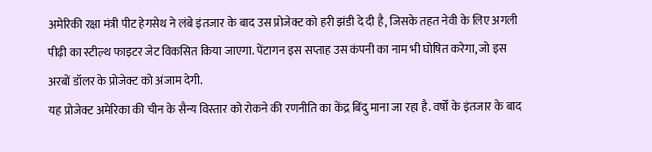अमेरिकी रक्षा मंत्री पीट हेगसेथ ने लंबे इंतजार के बाद उस प्रोजेक्ट को हरी झंडी दे दी है, जिसके तहत नेवी के लिए अगली पीढ़ी का स्टील्थ फाइटर जेट विकसित किया जाएगा. पेंटागन इस सप्ताह उस कंपनी का नाम भी घोषित करेगा, जो इस अरबों डॉलर के प्रोजेक्ट को अंजाम देगी.
यह प्रोजेक्ट अमेरिका की चीन के सैन्य विस्तार को रोकने की रणनीति का केंद्र बिंदु माना जा रहा है. वर्षों के इंतजार के बाद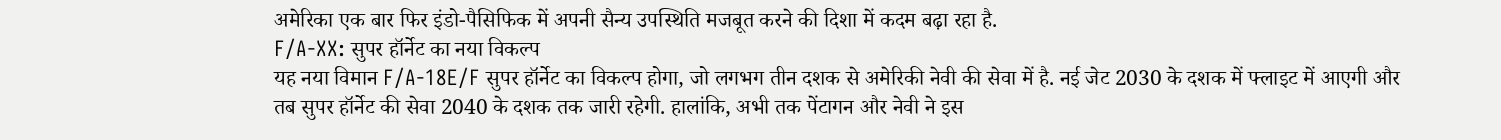अमेरिका एक बार फिर इंडो-पैसिफिक में अपनी सैन्य उपस्थिति मजबूत करने की दिशा में कदम बढ़ा रहा है.
F/A-XX: सुपर हॉर्नेट का नया विकल्प
यह नया विमान F/A-18E/F सुपर हॉर्नेट का विकल्प होगा, जो लगभग तीन दशक से अमेरिकी नेवी की सेवा में है. नई जेट 2030 के दशक में फ्लाइट में आएगी और तब सुपर हॉर्नेट की सेवा 2040 के दशक तक जारी रहेगी. हालांकि, अभी तक पेंटागन और नेवी ने इस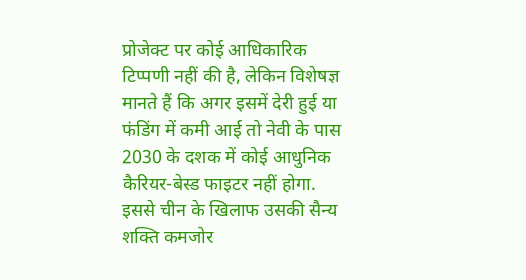प्रोजेक्ट पर कोई आधिकारिक टिप्पणी नहीं की है, लेकिन विशेषज्ञ मानते हैं कि अगर इसमें देरी हुई या फंडिंग में कमी आई तो नेवी के पास 2030 के दशक में कोई आधुनिक कैरियर-बेस्ड फाइटर नहीं होगा. इससे चीन के खिलाफ उसकी सैन्य शक्ति कमजोर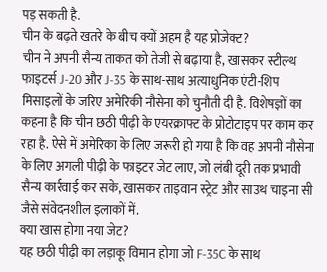पड़ सकती है.
चीन के बढ़ते खतरे के बीच क्यों अहम है यह प्रोजेक्ट?
चीन ने अपनी सैन्य ताकत को तेजी से बढ़ाया है, खासकर स्टील्थ फाइटर्स J-20 और J-35 के साथ-साथ अत्याधुनिक एंटी-शिप मिसाइलों के जरिए अमेरिकी नौसेना को चुनौती दी है. विशेषज्ञों का कहना है कि चीन छठी पीढ़ी के एयरक्राफ्ट के प्रोटोटाइप पर काम कर रहा है. ऐसे में अमेरिका के लिए जरूरी हो गया है कि वह अपनी नौसेना के लिए अगली पीढ़ी के फाइटर जेट लाए, जो लंबी दूरी तक प्रभावी सैन्य कार्रवाई कर सके, खासकर ताइवान स्ट्रेट और साउथ चाइना सी जैसे संवेदनशील इलाकों में.
क्या खास होगा नया जेट?
यह छठी पीढ़ी का लड़ाकू विमान होगा जो F-35C के साथ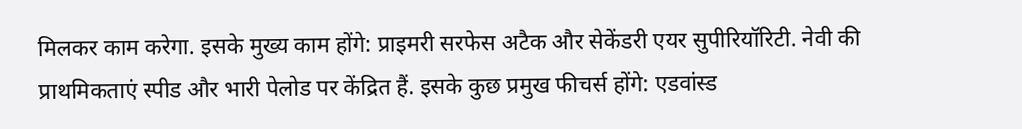मिलकर काम करेगा. इसके मुख्य काम होंगे: प्राइमरी सरफेस अटैक और सेकेंडरी एयर सुपीरियॉरिटी. नेवी की प्राथमिकताएं स्पीड और भारी पेलोड पर केंद्रित हैं. इसके कुछ प्रमुख फीचर्स होंगे: एडवांस्ड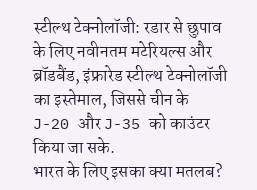स्टील्थ टेक्नोलॉजी: रडार से छुपाव के लिए नवीनतम मटेरियल्स और ब्रॉडबैंड, इंफ्रारेड स्टील्थ टेक्नोलॉजी का इस्तेमाल, जिससे चीन के J-20 और J-35 को काउंटर किया जा सके.
भारत के लिए इसका क्या मतलब?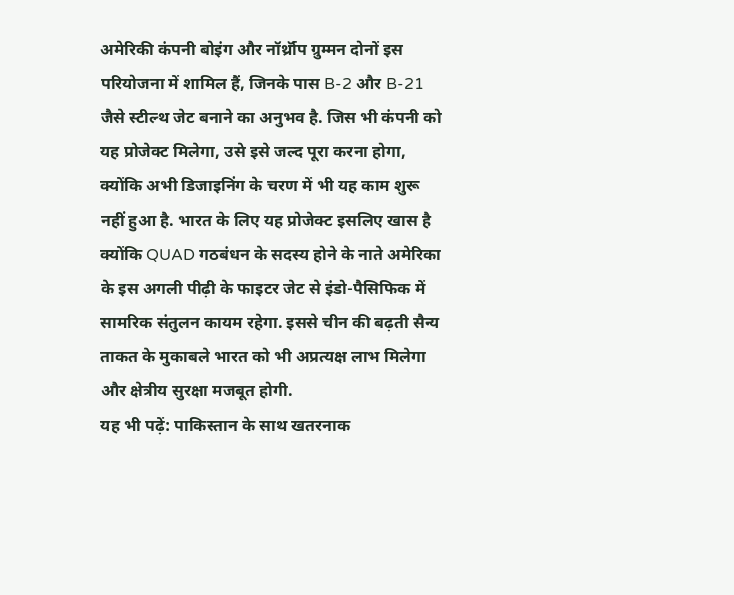अमेरिकी कंपनी बोइंग और नॉर्थ्रॉप ग्रुम्मन दोनों इस परियोजना में शामिल हैं, जिनके पास B-2 और B-21 जैसे स्टील्थ जेट बनाने का अनुभव है. जिस भी कंपनी को यह प्रोजेक्ट मिलेगा, उसे इसे जल्द पूरा करना होगा, क्योंकि अभी डिजाइनिंग के चरण में भी यह काम शुरू नहीं हुआ है. भारत के लिए यह प्रोजेक्ट इसलिए खास है क्योंकि QUAD गठबंधन के सदस्य होने के नाते अमेरिका के इस अगली पीढ़ी के फाइटर जेट से इंडो-पैसिफिक में सामरिक संतुलन कायम रहेगा. इससे चीन की बढ़ती सैन्य ताकत के मुकाबले भारत को भी अप्रत्यक्ष लाभ मिलेगा और क्षेत्रीय सुरक्षा मजबूत होगी.
यह भी पढ़ें: पाकिस्तान के साथ खतरनाक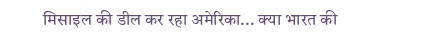मिसाइल की डील कर रहा अमेरिका... क्या भारत की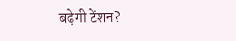बढ़ेगी टेंशन?